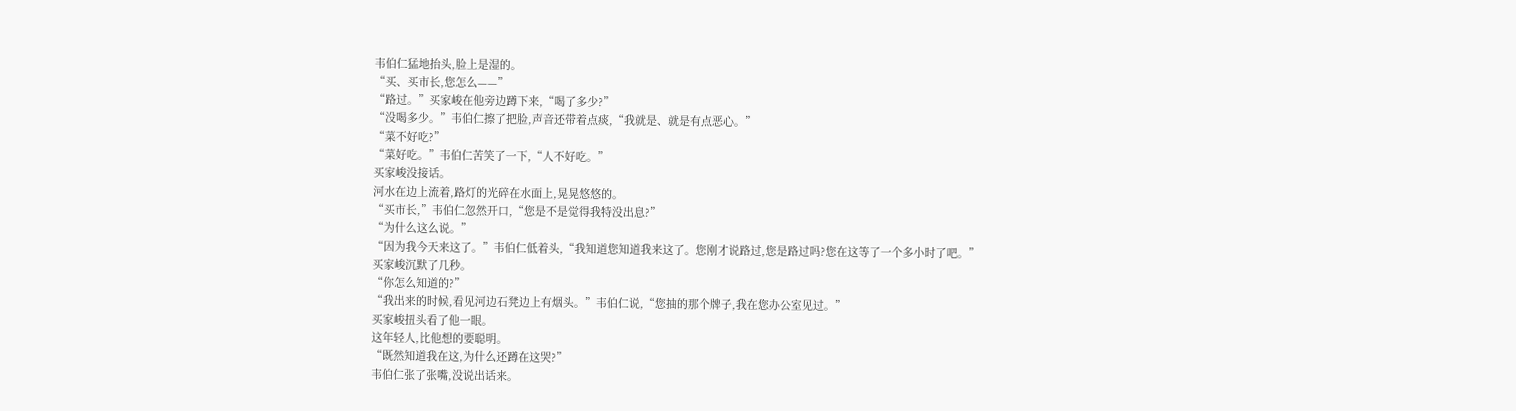韦伯仁猛地抬头,脸上是湿的。
“买、买市长,您怎么——”
“路过。”买家峻在他旁边蹲下来,“喝了多少?”
“没喝多少。”韦伯仁擦了把脸,声音还带着点痰,“我就是、就是有点恶心。”
“菜不好吃?”
“菜好吃。”韦伯仁苦笑了一下,“人不好吃。”
买家峻没接话。
河水在边上流着,路灯的光碎在水面上,晃晃悠悠的。
“买市长,”韦伯仁忽然开口,“您是不是觉得我特没出息?”
“为什么这么说。”
“因为我今天来这了。”韦伯仁低着头,“我知道您知道我来这了。您刚才说路过,您是路过吗?您在这等了一个多小时了吧。”
买家峻沉默了几秒。
“你怎么知道的?”
“我出来的时候,看见河边石凳边上有烟头。”韦伯仁说,“您抽的那个牌子,我在您办公室见过。”
买家峻扭头看了他一眼。
这年轻人,比他想的要聪明。
“既然知道我在这,为什么还蹲在这哭?”
韦伯仁张了张嘴,没说出话来。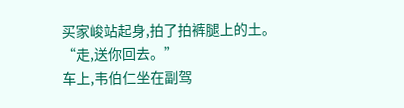买家峻站起身,拍了拍裤腿上的土。
“走,送你回去。”
车上,韦伯仁坐在副驾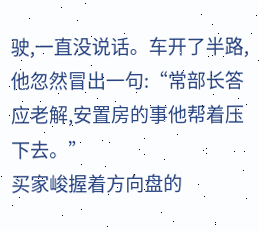驶,一直没说话。车开了半路,他忽然冒出一句:“常部长答应老解,安置房的事他帮着压下去。”
买家峻握着方向盘的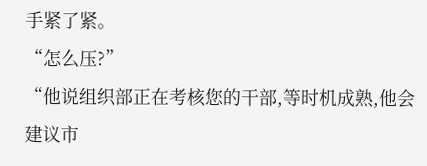手紧了紧。
“怎么压?”
“他说组织部正在考核您的干部,等时机成熟,他会建议市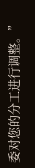委对您的分工进行调整。”